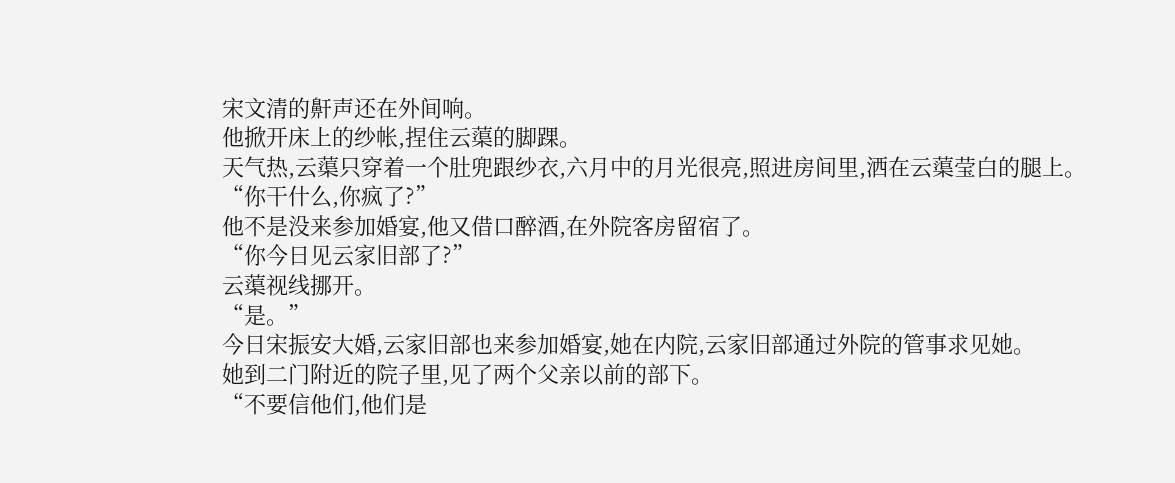宋文清的鼾声还在外间响。
他掀开床上的纱帐,捏住云蕖的脚踝。
天气热,云蕖只穿着一个肚兜跟纱衣,六月中的月光很亮,照进房间里,洒在云蕖莹白的腿上。
“你干什么,你疯了?”
他不是没来参加婚宴,他又借口醉酒,在外院客房留宿了。
“你今日见云家旧部了?”
云蕖视线挪开。
“是。”
今日宋振安大婚,云家旧部也来参加婚宴,她在内院,云家旧部通过外院的管事求见她。
她到二门附近的院子里,见了两个父亲以前的部下。
“不要信他们,他们是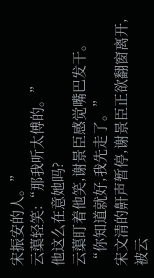宋振安的人。”
云蕖轻笑:“那我听太傅的。”
他这么在意她吗?
云蕖盯着他笑,谢景臣感觉嘴巴发干。
“你知道就好,我先走了。”
宋文清的鼾声暂停,谢景臣正欲翻窗离开,被云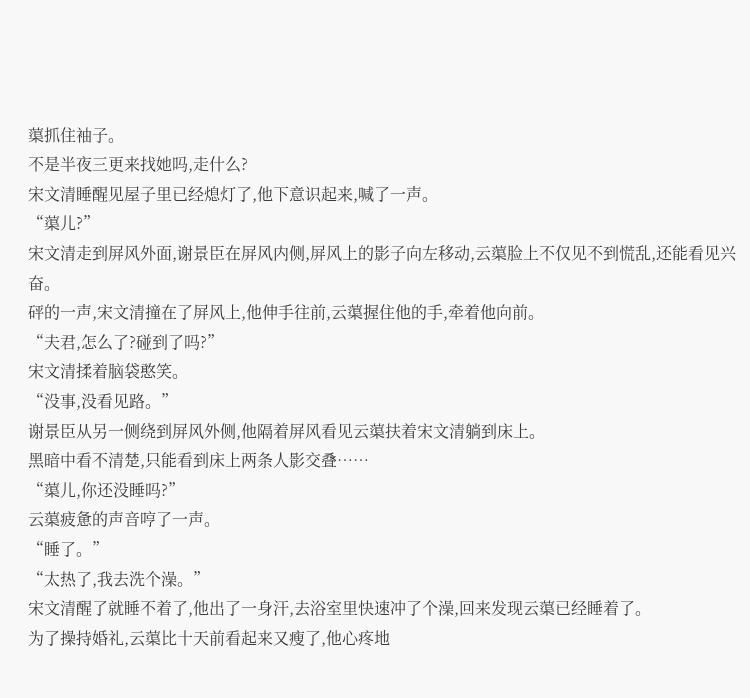蕖抓住袖子。
不是半夜三更来找她吗,走什么?
宋文清睡醒见屋子里已经熄灯了,他下意识起来,喊了一声。
“蕖儿?”
宋文清走到屏风外面,谢景臣在屏风内侧,屏风上的影子向左移动,云蕖脸上不仅见不到慌乱,还能看见兴奋。
砰的一声,宋文清撞在了屏风上,他伸手往前,云蕖握住他的手,牵着他向前。
“夫君,怎么了?碰到了吗?”
宋文清揉着脑袋憨笑。
“没事,没看见路。”
谢景臣从另一侧绕到屏风外侧,他隔着屏风看见云蕖扶着宋文清躺到床上。
黑暗中看不清楚,只能看到床上两条人影交叠……
“蕖儿,你还没睡吗?”
云蕖疲惫的声音哼了一声。
“睡了。”
“太热了,我去洗个澡。”
宋文清醒了就睡不着了,他出了一身汗,去浴室里快速冲了个澡,回来发现云蕖已经睡着了。
为了操持婚礼,云蕖比十天前看起来又瘦了,他心疼地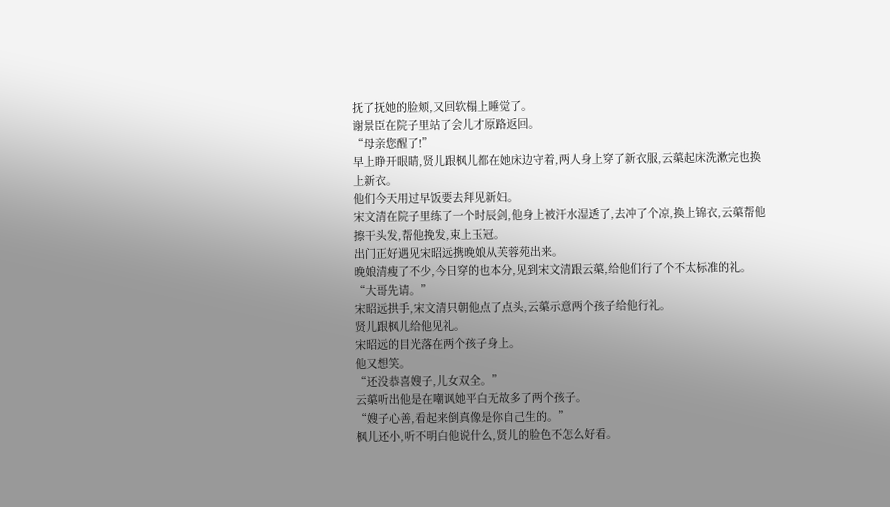抚了抚她的脸颊,又回软榻上睡觉了。
谢景臣在院子里站了会儿才原路返回。
“母亲您醒了!”
早上睁开眼睛,贤儿跟枫儿都在她床边守着,两人身上穿了新衣服,云蕖起床洗漱完也换上新衣。
他们今天用过早饭要去拜见新妇。
宋文清在院子里练了一个时辰剑,他身上被汗水湿透了,去冲了个凉,换上锦衣,云蕖帮他擦干头发,帮他挽发,束上玉冠。
出门正好遇见宋昭远携晚娘从芙蓉苑出来。
晚娘清瘦了不少,今日穿的也本分,见到宋文清跟云蕖,给他们行了个不太标准的礼。
“大哥先请。”
宋昭远拱手,宋文清只朝他点了点头,云蕖示意两个孩子给他行礼。
贤儿跟枫儿给他见礼。
宋昭远的目光落在两个孩子身上。
他又想笑。
“还没恭喜嫂子,儿女双全。”
云蕖听出他是在嘲讽她平白无故多了两个孩子。
“嫂子心善,看起来倒真像是你自己生的。”
枫儿还小,听不明白他说什么,贤儿的脸色不怎么好看。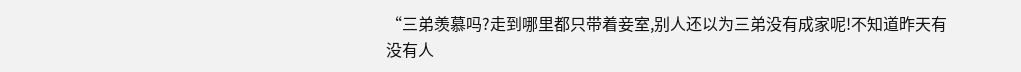“三弟羡慕吗?走到哪里都只带着妾室,别人还以为三弟没有成家呢!不知道昨天有没有人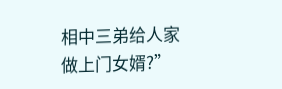相中三弟给人家做上门女婿?”